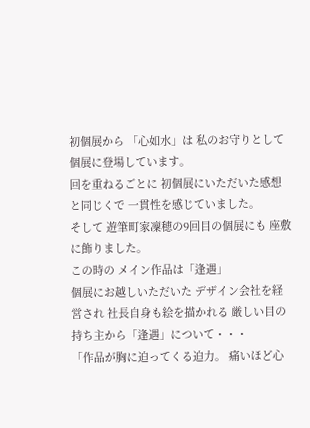初個展から 「心如水」は 私のお守りとして 個展に登場しています。
回を重ねるごとに 初個展にいただいた感想と同じくで 一貫性を感じていました。
そして 遊筆町家凜穂の9回目の個展にも 座敷に飾りました。
この時の メイン作品は「逢遇」
個展にお越しいただいた デザイン会社を経営され 社長自身も絵を描かれる 厳しい目の持ち主から「逢遇」について・・・
「作品が胸に迫ってくる迫力。 痛いほど心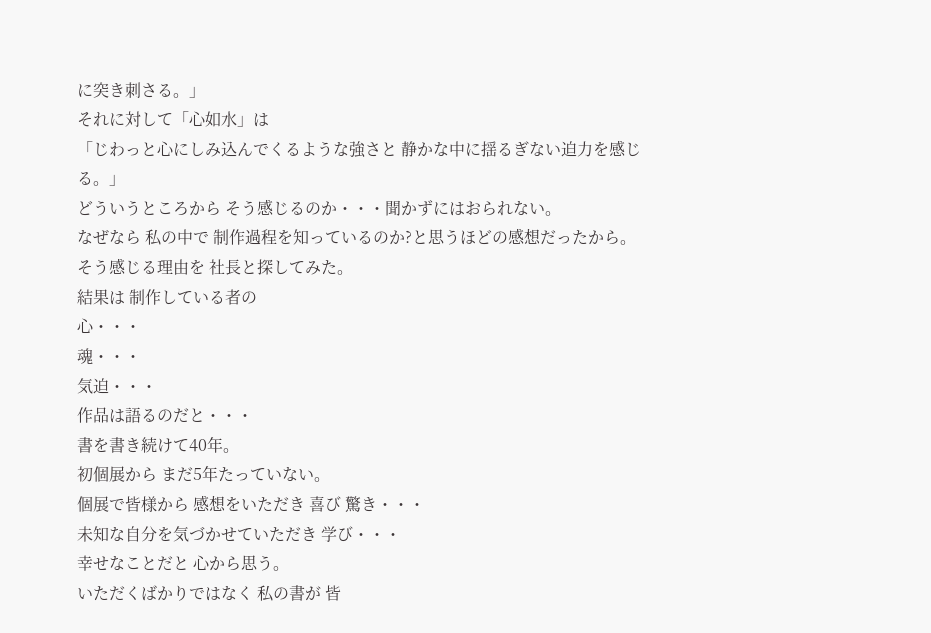に突き刺さる。」
それに対して「心如水」は
「じわっと心にしみ込んでくるような強さと 静かな中に揺るぎない迫力を感じる。」
どういうところから そう感じるのか・・・聞かずにはおられない。
なぜなら 私の中で 制作過程を知っているのか?と思うほどの感想だったから。
そう感じる理由を 社長と探してみた。
結果は 制作している者の
心・・・
魂・・・
気迫・・・
作品は語るのだと・・・
書を書き続けて40年。
初個展から まだ5年たっていない。
個展で皆様から 感想をいただき 喜び 驚き・・・
未知な自分を気づかせていただき 学び・・・
幸せなことだと 心から思う。
いただくばかりではなく 私の書が 皆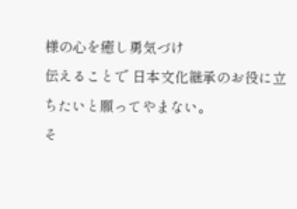様の心を癒し勇気づけ
伝えることで 日本文化継承のお役に立ちたいと願ってやまない。
そ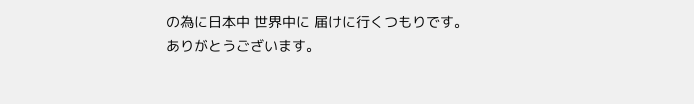の為に日本中 世界中に 届けに行くつもりです。
ありがとうございます。